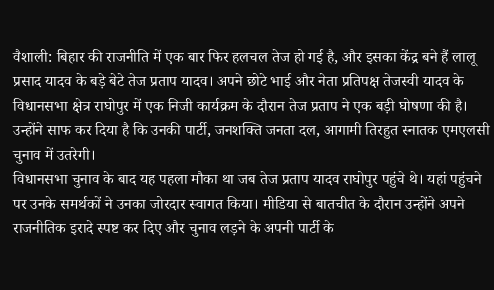वैशाली: बिहार की राजनीति में एक बार फिर हलचल तेज हो गई है, और इसका केंद्र बने हैं लालू प्रसाद यादव के बड़े बेटे तेज प्रताप यादव। अपने छोटे भाई और नेता प्रतिपक्ष तेजस्वी यादव के विधानसभा क्षेत्र राघोपुर में एक निजी कार्यक्रम के दौरान तेज प्रताप ने एक बड़ी घोषणा की है। उन्होंने साफ कर दिया है कि उनकी पार्टी, जनशक्ति जनता दल, आगामी तिरहुत स्नातक एमएलसी चुनाव में उतरेगी।
विधानसभा चुनाव के बाद यह पहला मौका था जब तेज प्रताप यादव राघोपुर पहुंचे थे। यहां पहुंचने पर उनके समर्थकों ने उनका जोरदार स्वागत किया। मीडिया से बातचीत के दौरान उन्होंने अपने राजनीतिक इरादे स्पष्ट कर दिए और चुनाव लड़ने के अपनी पार्टी के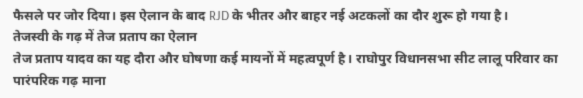फैसले पर जोर दिया। इस ऐलान के बाद RJD के भीतर और बाहर नई अटकलों का दौर शुरू हो गया है।
तेजस्वी के गढ़ में तेज प्रताप का ऐलान
तेज प्रताप यादव का यह दौरा और घोषणा कई मायनों में महत्वपूर्ण है। राघोपुर विधानसभा सीट लालू परिवार का पारंपरिक गढ़ माना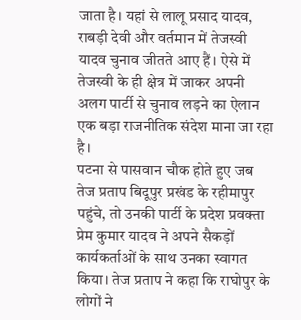जाता है। यहां से लालू प्रसाद यादव, राबड़ी देवी और वर्तमान में तेजस्वी यादव चुनाव जीतते आए हैं। ऐसे में तेजस्वी के ही क्षेत्र में जाकर अपनी अलग पार्टी से चुनाव लड़ने का ऐलान एक बड़ा राजनीतिक संदेश माना जा रहा है।
पटना से पासवान चौक होते हुए जब तेज प्रताप बिदूपुर प्रखंड के रहीमापुर पहुंचे, तो उनकी पार्टी के प्रदेश प्रवक्ता प्रेम कुमार यादव ने अपने सैकड़ों कार्यकर्ताओं के साथ उनका स्वागत किया। तेज प्रताप ने कहा कि राघोपुर के लोगों ने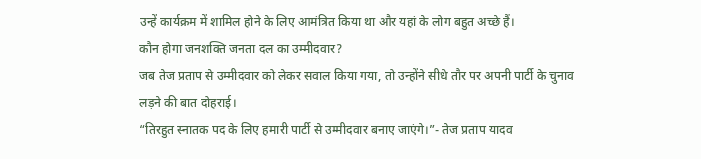उन्हें कार्यक्रम में शामिल होने के लिए आमंत्रित किया था और यहां के लोग बहुत अच्छे हैं।
कौन होगा जनशक्ति जनता दल का उम्मीदवार?
जब तेज प्रताप से उम्मीदवार को लेकर सवाल किया गया, तो उन्होंने सीधे तौर पर अपनी पार्टी के चुनाव लड़ने की बात दोहराई।
“तिरहुत स्नातक पद के लिए हमारी पार्टी से उम्मीदवार बनाए जाएंगे।”- तेज प्रताप यादव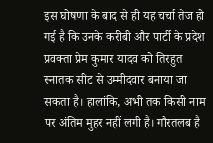इस घोषणा के बाद से ही यह चर्चा तेज हो गई है कि उनके करीबी और पार्टी के प्रदेश प्रवक्ता प्रेम कुमार यादव को तिरहुत स्नातक सीट से उम्मीदवार बनाया जा सकता है। हालांकि, अभी तक किसी नाम पर अंतिम मुहर नहीं लगी है। गौरतलब है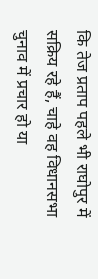कि तेज प्रताप पहले भी राघोपुर में सक्रिय रहे हैं, चाहे वह विधानसभा चुनाव में प्रचार हो या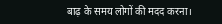बाढ़ के समय लोगों की मदद करना।